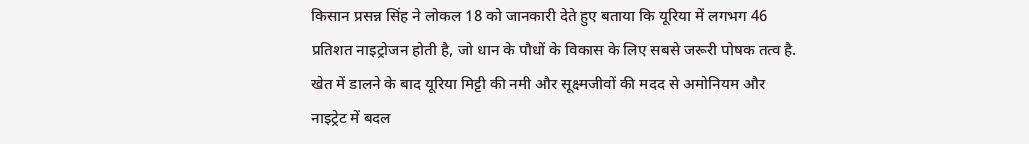किसान प्रसन्न सिंह ने लोकल 18 को जानकारी देते हुए बताया कि यूरिया में लगभग 46 प्रतिशत नाइट्रोजन होती है, जो धान के पौधों के विकास के लिए सबसे जरूरी पोषक तत्व है. खेत में डालने के बाद यूरिया मिट्टी की नमी और सूक्ष्मजीवों की मदद से अमोनियम और नाइट्रेट में बदल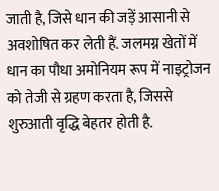जाती है, जिसे धान की जड़ें आसानी से अवशोषित कर लेती हैं. जलमग्न खेतों में धान का पौधा अमोनियम रूप में नाइट्रोजन को तेजी से ग्रहण करता है, जिससे शुरुआती वृद्धि बेहतर होती है.